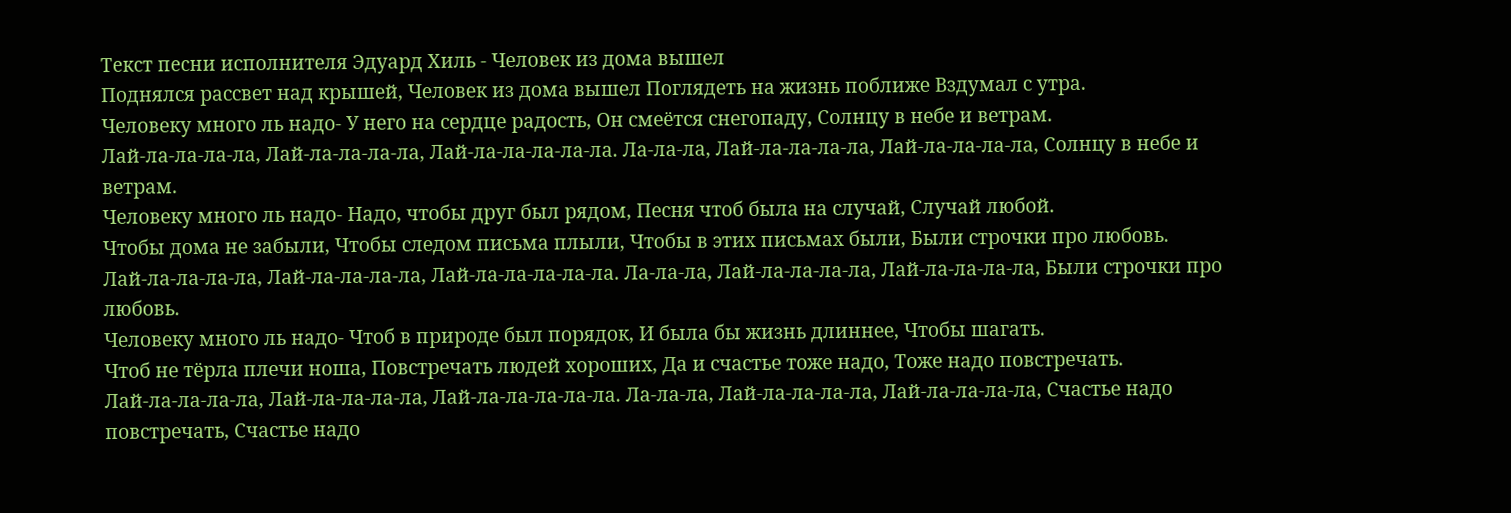Teкcт пecни исполнителя Эдуард Хиль - Человек из дома вышел
Поднялся рассвет над крышей, Человек из дома вышел Поглядеть на жизнь поближе Вздумал с утра.
Человеку много ль надо- У него на сердце радость, Он смеётся снегопаду, Солнцу в небе и ветрам.
Лай-ла-ла-ла-ла, Лай-ла-ла-ла-ла, Лай-ла-ла-ла-ла-ла. Ла-ла-ла, Лай-ла-ла-ла-ла, Лай-ла-ла-ла-ла, Солнцу в небе и ветрам.
Человеку много ль надо- Надо, чтобы друг был рядом, Песня чтоб была на случай, Случай любой.
Чтобы дома не забыли, Чтобы следом письма плыли, Чтобы в этих письмах были, Были строчки про любовь.
Лай-ла-ла-ла-ла, Лай-ла-ла-ла-ла, Лай-ла-ла-ла-ла-ла. Ла-ла-ла, Лай-ла-ла-ла-ла, Лай-ла-ла-ла-ла, Были строчки про любовь.
Человеку много ль надо- Чтоб в природе был порядок, И была бы жизнь длиннее, Чтобы шагать.
Чтоб не тёрла плечи ноша, Повстречать людей хороших, Да и счастье тоже надо, Тоже надо повстречать.
Лай-ла-ла-ла-ла, Лай-ла-ла-ла-ла, Лай-ла-ла-ла-ла-ла. Ла-ла-ла, Лай-ла-ла-ла-ла, Лай-ла-ла-ла-ла, Счастье надо повстречать, Счастье надо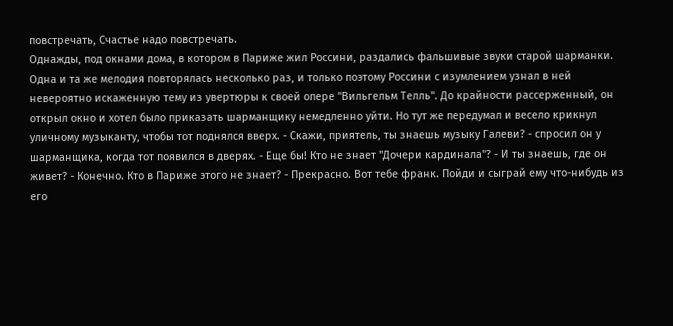повстречать, Счастье надо повстречать.
Однажды, под окнами дома, в котором в Париже жил Россини, раздались фальшивые звуки старой шарманки. Одна и та же мелодия повторялась несколько раз, и только поэтому Россини с изумлением узнал в ней невероятно искаженную тему из увертюры к своей опере "Вильгельм Телль". До крайности рассерженный, он открыл окно и хотел было приказать шарманщику немедленно уйти. Но тут же передумал и весело крикнул уличному музыканту, чтобы тот поднялся вверх. - Скажи, приятель, ты знаешь музыку Галеви? - спросил он у шарманщика, когда тот появился в дверях. - Еще бы! Кто не знает "Дочери кардинала"? - И ты знаешь, где он живет? - Конечно. Кто в Париже этого не знает? - Прекрасно. Вот тебе франк. Пойди и сыграй ему что-нибудь из его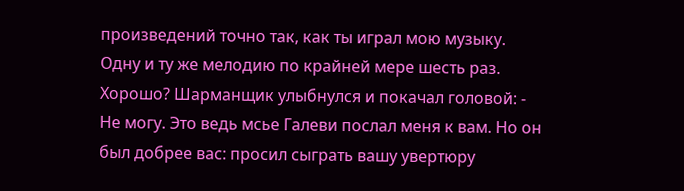произведений точно так, как ты играл мою музыку. Одну и ту же мелодию по крайней мере шесть раз. Хорошо? Шарманщик улыбнулся и покачал головой: - Не могу. Это ведь мсье Галеви послал меня к вам. Но он был добрее вас: просил сыграть вашу увертюру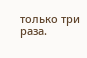только три раза.